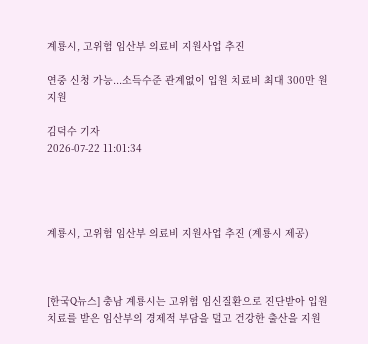계룡시, 고위험 임산부 의료비 지원사업 추진

연중 신청 가능...소득수준 관계없이 입원 치료비 최대 300만 원 지원

김덕수 기자
2026-07-22 11:01:34




계룡시, 고위험 임산부 의료비 지원사업 추진 (계룡시 제공)



[한국Q뉴스] 충남 계룡시는 고위험 임신질환으로 진단받아 입원 치료를 받은 임산부의 경제적 부담을 덜고 건강한 출산을 지원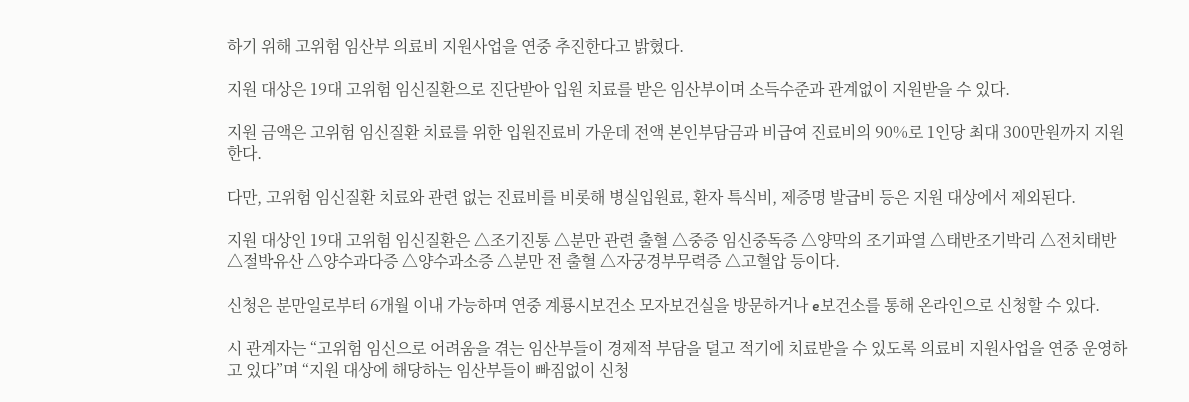하기 위해 고위험 임산부 의료비 지원사업을 연중 추진한다고 밝혔다.

지원 대상은 19대 고위험 임신질환으로 진단받아 입원 치료를 받은 임산부이며 소득수준과 관계없이 지원받을 수 있다.

지원 금액은 고위험 임신질환 치료를 위한 입원진료비 가운데 전액 본인부담금과 비급여 진료비의 90%로 1인당 최대 300만원까지 지원한다.

다만, 고위험 임신질환 치료와 관련 없는 진료비를 비롯해 병실입원료, 환자 특식비, 제증명 발급비 등은 지원 대상에서 제외된다.

지원 대상인 19대 고위험 임신질환은 △조기진통 △분만 관련 출혈 △중증 임신중독증 △양막의 조기파열 △태반조기박리 △전치태반 △절박유산 △양수과다증 △양수과소증 △분만 전 출혈 △자궁경부무력증 △고혈압 등이다.

신청은 분만일로부터 6개월 이내 가능하며 연중 계룡시보건소 모자보건실을 방문하거나 e보건소를 통해 온라인으로 신청할 수 있다.

시 관계자는 “고위험 임신으로 어려움을 겪는 임산부들이 경제적 부담을 덜고 적기에 치료받을 수 있도록 의료비 지원사업을 연중 운영하고 있다”며 “지원 대상에 해당하는 임산부들이 빠짐없이 신청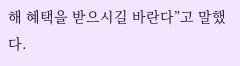해 혜택을 받으시길 바란다”고 말했다.